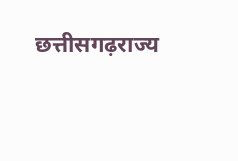छत्तीसगढ़राज्य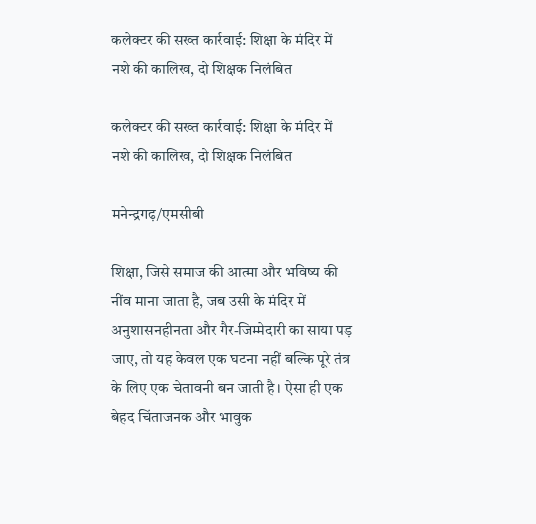कलेक्टर की सख्त कार्रवाई: शिक्षा के मंदिर में नशे की कालिख, दो शिक्षक निलंबित

कलेक्टर की सख्त कार्रवाई: शिक्षा के मंदिर में नशे की कालिख, दो शिक्षक निलंबित

मनेन्द्रगढ़/एमसीबी

शिक्षा, जिसे समाज की आत्मा और भविष्य की नींव माना जाता है, जब उसी के मंदिर में अनुशासनहीनता और गैर-जिम्मेदारी का साया पड़ जाए, तो यह केवल एक घटना नहीं बल्कि पूरे तंत्र के लिए एक चेतावनी बन जाती है। ऐसा ही एक बेहद चिंताजनक और भावुक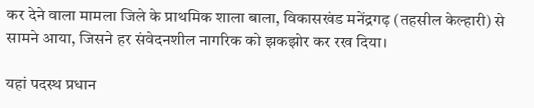कर देने वाला मामला जिले के प्राथमिक शाला बाला, विकासखंड मनेंद्रगढ़ (तहसील केल्हारी) से सामने आया, जिसने हर संवेदनशील नागरिक को झकझोर कर रख दिया।

यहां पदस्थ प्रधान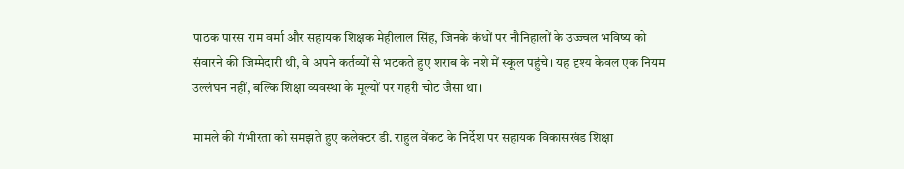पाठक पारस राम वर्मा और सहायक शिक्षक मेहीलाल सिंह, जिनके कंधों पर नौनिहालों के उज्ज्वल भविष्य को संवारने की जिम्मेदारी थी, वे अपने कर्तव्यों से भटकते हुए शराब के नशे में स्कूल पहुंचे। यह दृश्य केवल एक नियम उल्लंघन नहीं, बल्कि शिक्षा व्यवस्था के मूल्यों पर गहरी चोट जैसा था।

मामले की गंभीरता को समझते हुए कलेक्टर डी. राहुल वेंकट के निर्देश पर सहायक विकासखंड शिक्षा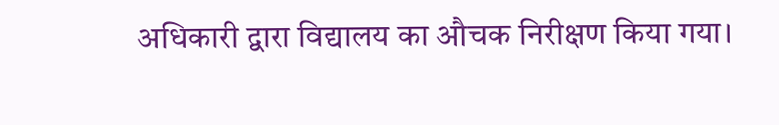अधिकारी द्वारा विद्यालय का औचक निरीक्षण किया गया।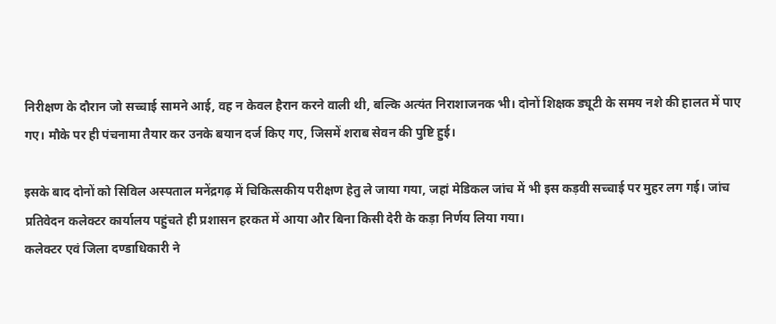निरीक्षण के दौरान जो सच्चाई सामने आई, वह न केवल हैरान करने वाली थी, बल्कि अत्यंत निराशाजनक भी। दोनों शिक्षक ड्यूटी के समय नशे की हालत में पाए गए। मौके पर ही पंचनामा तैयार कर उनके बयान दर्ज किए गए, जिसमें शराब सेवन की पुष्टि हुई।

इसके बाद दोनों को सिविल अस्पताल मनेंद्रगढ़ में चिकित्सकीय परीक्षण हेतु ले जाया गया, जहां मेडिकल जांच में भी इस कड़वी सच्चाई पर मुहर लग गई। जांच प्रतिवेदन कलेक्टर कार्यालय पहुंचते ही प्रशासन हरकत में आया और बिना किसी देरी के कड़ा निर्णय लिया गया।
कलेक्टर एवं जिला दण्डाधिकारी ने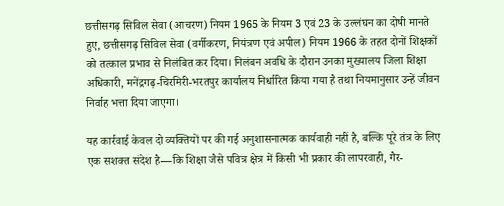छत्तीसगढ़ सिविल सेवा (आचरण) नियम 1965 के नियम 3 एवं 23 के उल्लंघन का दोषी मानते हुए, छत्तीसगढ़ सिविल सेवा (वर्गीकरण, नियंत्रण एवं अपील) नियम 1966 के तहत दोनों शिक्षकों को तत्काल प्रभाव से निलंबित कर दिया। निलंबन अवधि के दौरान उनका मुख्यालय जिला शिक्षा अधिकारी, मनेंद्रगढ़-चिरमिरी-भरतपुर कार्यालय निर्धारित किया गया है तथा नियमानुसार उन्हें जीवन निर्वाह भत्ता दिया जाएगा।

यह कार्रवाई केवल दो व्यक्तियों पर की गई अनुशासनात्मक कार्यवाही नहीं है, बल्कि पूरे तंत्र के लिए एक सशक्त संदेश है—कि शिक्षा जैसे पवित्र क्षेत्र में किसी भी प्रकार की लापरवाही, गैर-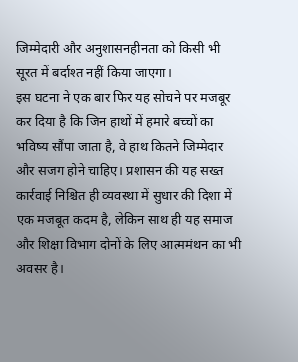जिम्मेदारी और अनुशासनहीनता को किसी भी सूरत में बर्दाश्त नहीं किया जाएगा।
इस घटना ने एक बार फिर यह सोचने पर मजबूर कर दिया है कि जिन हाथों में हमारे बच्चों का भविष्य सौंपा जाता है, वे हाथ कितने जिम्मेदार और सजग होने चाहिए। प्रशासन की यह सख्त कार्रवाई निश्चित ही व्यवस्था में सुधार की दिशा में एक मजबूत कदम है, लेकिन साथ ही यह समाज और शिक्षा विभाग दोनों के लिए आत्ममंथन का भी अवसर है।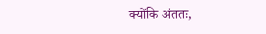क्योंकि अंततः,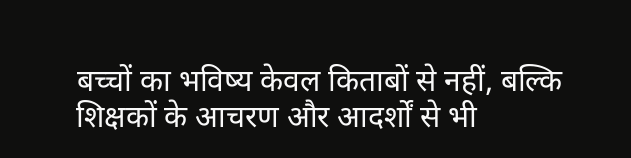बच्चों का भविष्य केवल किताबों से नहीं, बल्कि शिक्षकों के आचरण और आदर्शों से भी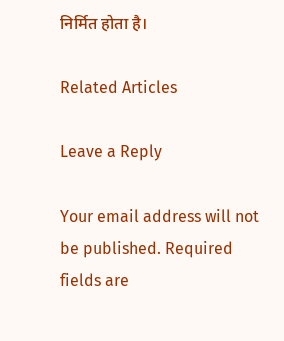निर्मित होता है।

Related Articles

Leave a Reply

Your email address will not be published. Required fields are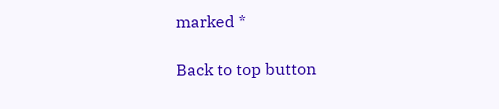marked *

Back to top button